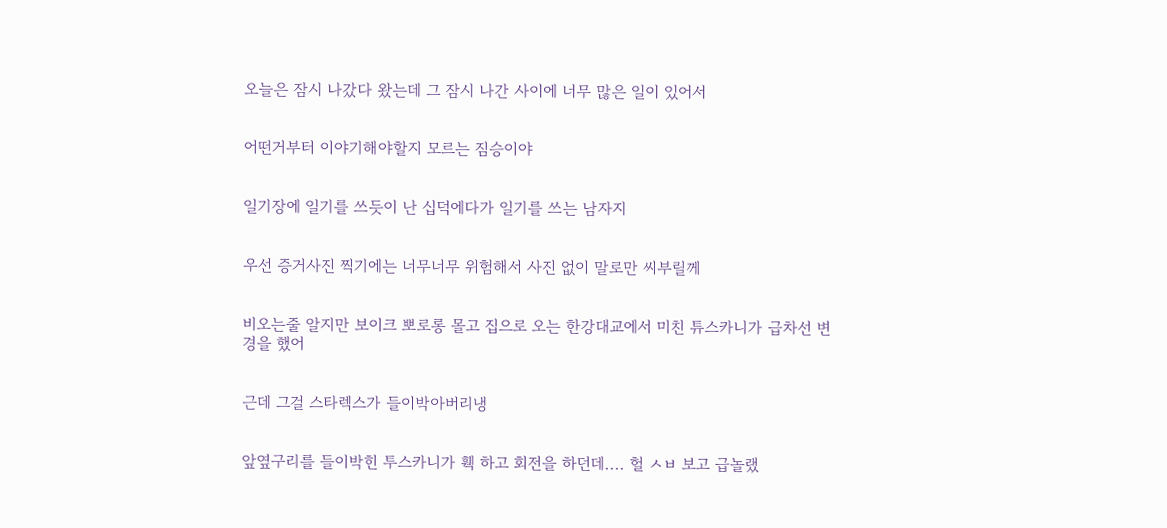오늘은 잠시 나갔다 왔는데 그 잠시 나간 사이에 너무 많은 일이 있어서


어떤거부터 이야기해야할지 모르는 짐승이야


일기장에 일기를 쓰듯이 난 십덕에다가 일기를 쓰는 남자지


우선 증거사진 찍기에는 너무너무 위험해서 사진 없이 말로만 씨부릴께


비오는줄 알지만 보이크 뽀로롱 몰고 집으로 오는 한강대교에서 미친 튜스카니가 급차선 변경을 했어


근데 그걸 스타렉스가 들이박아버리냉


앞옆구리를 들이박힌 투스카니가 훽 하고 회전을 하던데.... 헐 ㅅㅂ 보고 급놀랬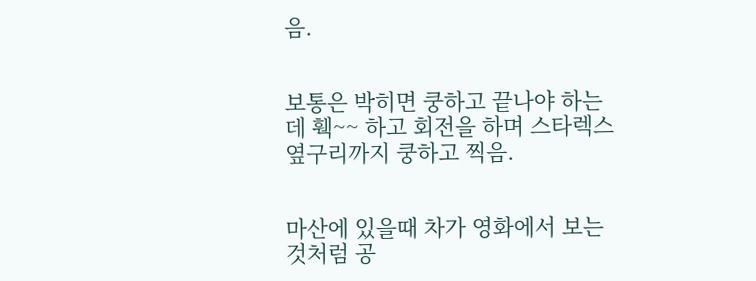음.


보통은 박히면 쿵하고 끝나야 하는데 훽~~ 하고 회전을 하며 스타렉스 옆구리까지 쿵하고 찍음.


마산에 있을때 차가 영화에서 보는것처럼 공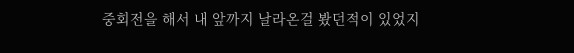중회전을 해서 내 앞까지 날라온걸 봤던적이 있었지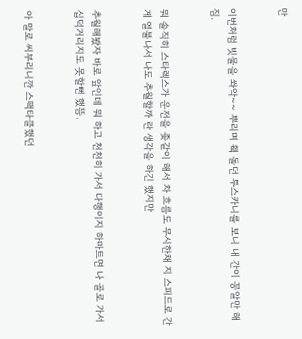만


이번처럼 빗물을 쏴악~~ 뿌리며 훽 돌던 투스카니를 보니 내 간이 꽁알만 해짐.


뭐 솔직히 스타렉스가 운전을 좆같이 해서 차 흐름도 무시한채 지 스피드로 간게 열불나서 나도 추월할까 란 생각을 하긴 했지만


추월해봤자 바로 앞인데 뭐 하고 천천히 가서 다행이지 하마트면 나 골로 가서 십덕거리지도 못할뻔 했뜸.


아 말로 씨부리니깐 스팩타클했던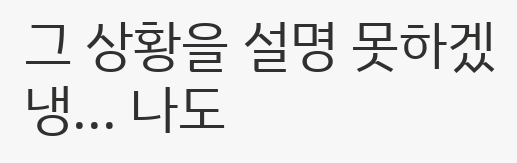그 상황을 설명 못하겠냉... 나도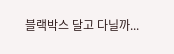블랙박스 달고 다닐까...